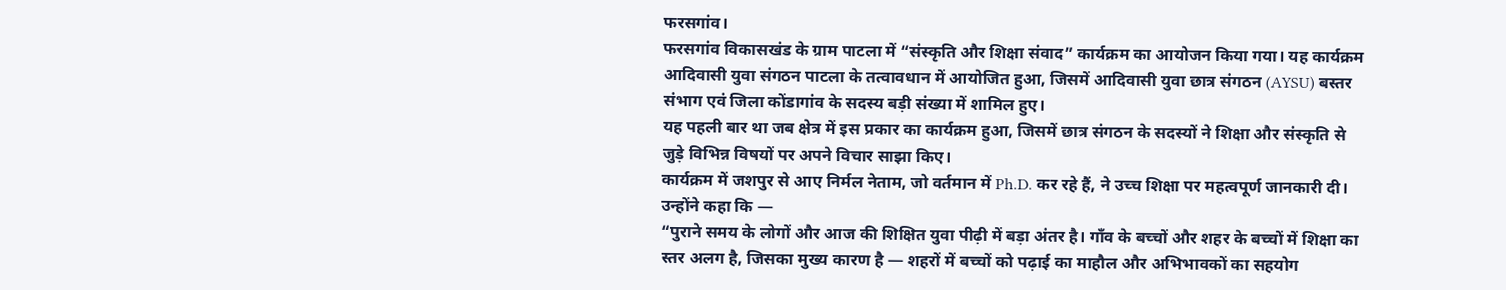फरसगांव।
फरसगांव विकासखंड के ग्राम पाटला में “संस्कृति और शिक्षा संवाद” कार्यक्रम का आयोजन किया गया। यह कार्यक्रम आदिवासी युवा संगठन पाटला के तत्वावधान में आयोजित हुआ, जिसमें आदिवासी युवा छात्र संगठन (AYSU) बस्तर संभाग एवं जिला कोंडागांव के सदस्य बड़ी संख्या में शामिल हुए।
यह पहली बार था जब क्षेत्र में इस प्रकार का कार्यक्रम हुआ, जिसमें छात्र संगठन के सदस्यों ने शिक्षा और संस्कृति से जुड़े विभिन्न विषयों पर अपने विचार साझा किए।
कार्यक्रम में जशपुर से आए निर्मल नेताम, जो वर्तमान में Ph.D. कर रहे हैं, ने उच्च शिक्षा पर महत्वपूर्ण जानकारी दी। उन्होंने कहा कि —
“पुराने समय के लोगों और आज की शिक्षित युवा पीढ़ी में बड़ा अंतर है। गाँव के बच्चों और शहर के बच्चों में शिक्षा का स्तर अलग है, जिसका मुख्य कारण है — शहरों में बच्चों को पढ़ाई का माहौल और अभिभावकों का सहयोग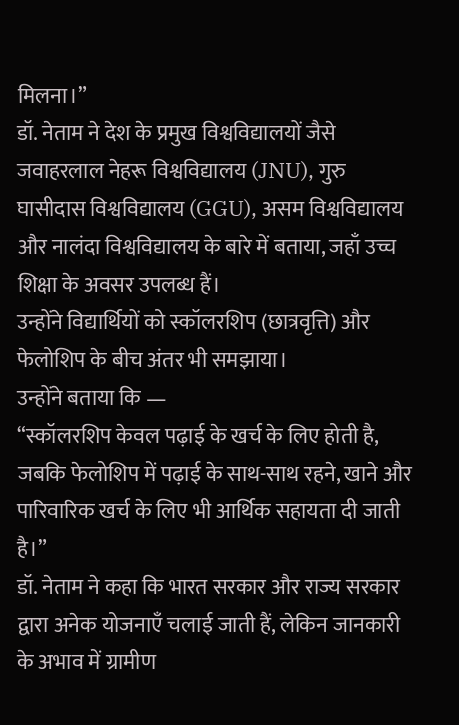मिलना।”
डॉ. नेताम ने देश के प्रमुख विश्वविद्यालयों जैसे जवाहरलाल नेहरू विश्वविद्यालय (JNU), गुरु घासीदास विश्वविद्यालय (GGU), असम विश्वविद्यालय और नालंदा विश्वविद्यालय के बारे में बताया, जहाँ उच्च शिक्षा के अवसर उपलब्ध हैं।
उन्होंने विद्यार्थियों को स्कॉलरशिप (छात्रवृत्ति) और फेलोशिप के बीच अंतर भी समझाया।
उन्होंने बताया कि —
“स्कॉलरशिप केवल पढ़ाई के खर्च के लिए होती है, जबकि फेलोशिप में पढ़ाई के साथ-साथ रहने, खाने और पारिवारिक खर्च के लिए भी आर्थिक सहायता दी जाती है।”
डॉ. नेताम ने कहा कि भारत सरकार और राज्य सरकार द्वारा अनेक योजनाएँ चलाई जाती हैं, लेकिन जानकारी के अभाव में ग्रामीण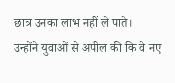छात्र उनका लाभ नहीं ले पाते।
उन्होंने युवाओं से अपील की कि वे नए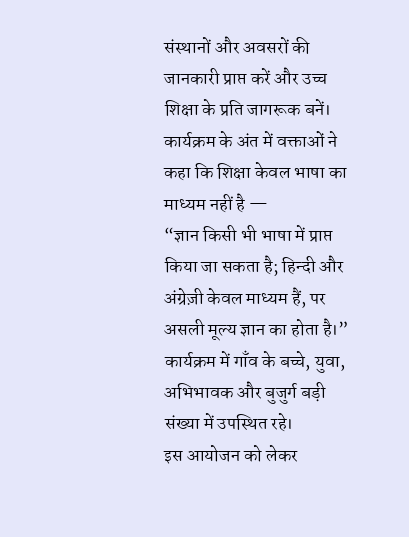संस्थानों और अवसरों की जानकारी प्राप्त करें और उच्च शिक्षा के प्रति जागरूक बनें।
कार्यक्रम के अंत में वक्ताओं ने कहा कि शिक्षा केवल भाषा का माध्यम नहीं है —
“ज्ञान किसी भी भाषा में प्राप्त किया जा सकता है; हिन्दी और अंग्रेज़ी केवल माध्यम हैं, पर असली मूल्य ज्ञान का होता है।”
कार्यक्रम में गाँव के बच्चे, युवा, अभिभावक और बुजुर्ग बड़ी संख्या में उपस्थित रहे।
इस आयोजन को लेकर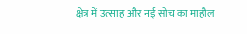क्षेत्र में उत्साह और नई सोच का माहौल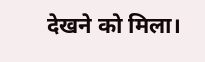देखने को मिला।